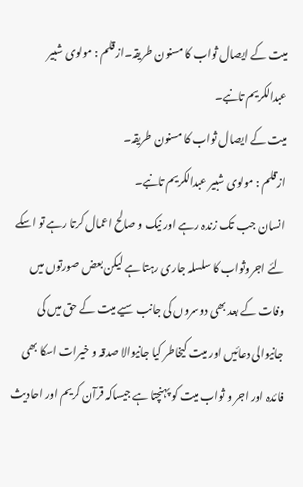میت کے ایصال ثواب کا مسنون طریقہ۔ازقلم : مولوی شبیر عبدالکریم تانبے۔
میت کے ایصال ثواب کا مسنون طریقہ۔
ازقلم : مولوی شبیر عبدالکریم تانبے۔
انسان جب تک زندہ رہے اور نیک و صالح اعمال کرتا رہے تو اسکے لئے اجروثواب کا سلسلہ جاری رہتا ہے لیکن بعض صورتوں میں وفات کے بعد بھی دوسروں کی جانب سیے میت کے حق میں کی جانیوالی دعائیں اور میت کیخاطر کیا جانیوالا صدقہ و خیرات اسکا بھی فائدہ اور اجر و ثواب میت کو پہنچتا ہے جیساکہ قرآن کریم اور احادیث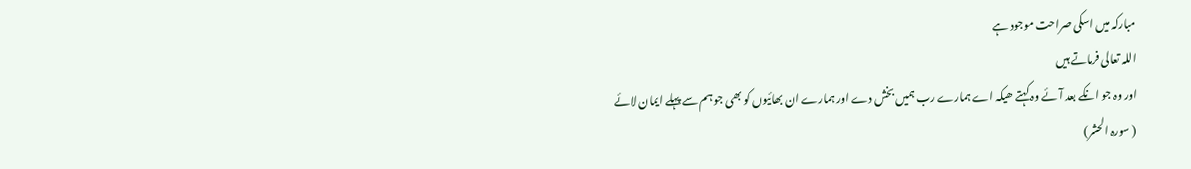مبارکہ میں اسکی صراحت موجود ہے
اللہ تعالی فرماتے ہیں
اور وہ جو انکے بعد آئے وہ کہتے ھیکہ اے ہمارے رب ہمیں بخش دے اور ہمارے ان بھائیوں کو بھی جو ہم سے پہلے ایمان لائے
( سورہ الحشر)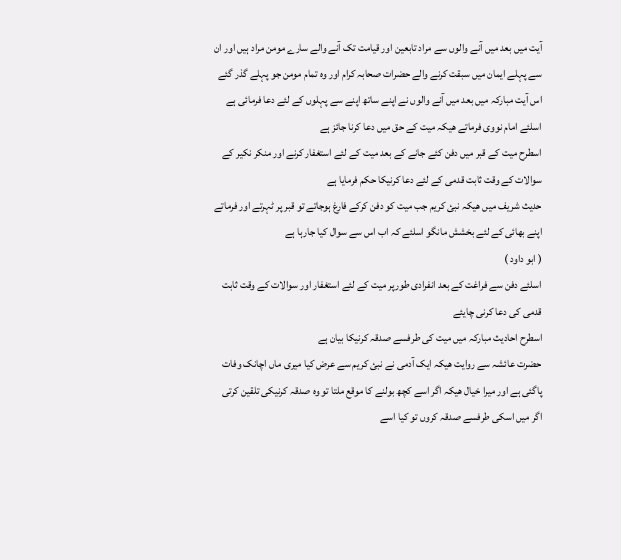آیت میں بعد میں آنے والوں سے مراد تابعین اور قیامت تک آنے والے سارے مومن مراد ہیں اور ان سے پہلے ایمان میں سبقت کرنے والے حضرات صحابہ کرام اور وہ تمام مومن جو پہلے گذر گئے اس آیت مبارکہ میں بعد میں آنے والوں نے اپنے ساتھ اپنے سے پہلوں کے لئے دعا فرمائی ہے اسلئے امام نووی فرماتے ھیکہ میت کے حق میں دعا کرنا جائز ہے
اسطرح میت کے قبر میں دفن کئے جانے کے بعد میت کے لئے استغفار کرنے اور منکر نکیر کے سوالات کے وقت ثابت قدمی کے لئے دعا کرنیکا حکم فرمایا ہے
حدیث شریف میں ھیکہ نبئ کریم جب میت کو دفن کرکے فارغ ہوجاتے تو قبر پر ٹہرتے اور فرماتے اپنے بھائی کے لئے بخشش مانگو اسلئے کہ اب اس سے سوال کیا جارہا ہے
( ابو داود )
اسلئے دفن سے فراغت کے بعد انفرادی طورپر میت کے لئے استغفار اور سوالات کے وقت ثابت قدمی کی دعا کرنی چایئے
اسطرح احادیث مبارکہ میں میت کی طرفسے صدقہ کرنیکا بیان ہے
حضرت عائشہ سے روایت ھیکہ ایک آدمی نے نبئ کریم سے عرض کیا میری ماں اچانک وفات پاگئی ہے اور میرا خیال ھیکہ اگر اسے کچھ بولنے کا موقع ملتا تو وہ صدقہ کرنیکی تلقین کرتی اگر میں اسکی طرفسے صدقہ کروں تو کیا اسے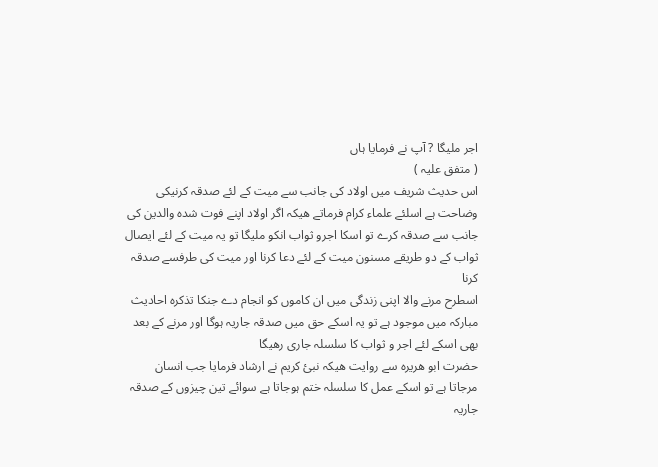اجر ملیگا ? آپ نے فرمایا ہاں
( متفق علیہ )
اس حدیث شریف میں اولاد کی جانب سے میت کے لئے صدقہ کرنیکی وضاحت ہے اسلئے علماء کرام فرماتے ھیکہ اگر اولاد اپنے فوت شدہ والدین کی جانب سے صدقہ کرے تو اسکا اجرو ثواب انکو ملیگا تو یہ میت کے لئے ایصال ثواب کے دو طریقے مسنون میت کے لئے دعا کرنا اور میت کی طرفسے صدقہ کرنا
اسطرح مرنے والا اپنی زندگی میں ان کاموں کو انجام دے جنکا تذکرہ احادیث مبارکہ میں موجود ہے تو یہ اسکے حق میں صدقہ جاریہ ہوگا اور مرنے کے بعد بھی اسکے لئے اجر و ثواب کا سلسلہ جاری رھیگا
حضرت ابو ھریرہ سے روایت ھیکہ نبئ کریم نے ارشاد فرمایا جب انسان مرجاتا ہے تو اسکے عمل کا سلسلہ ختم ہوجاتا ہے سوائے تین چیزوں کے صدقہ جاریہ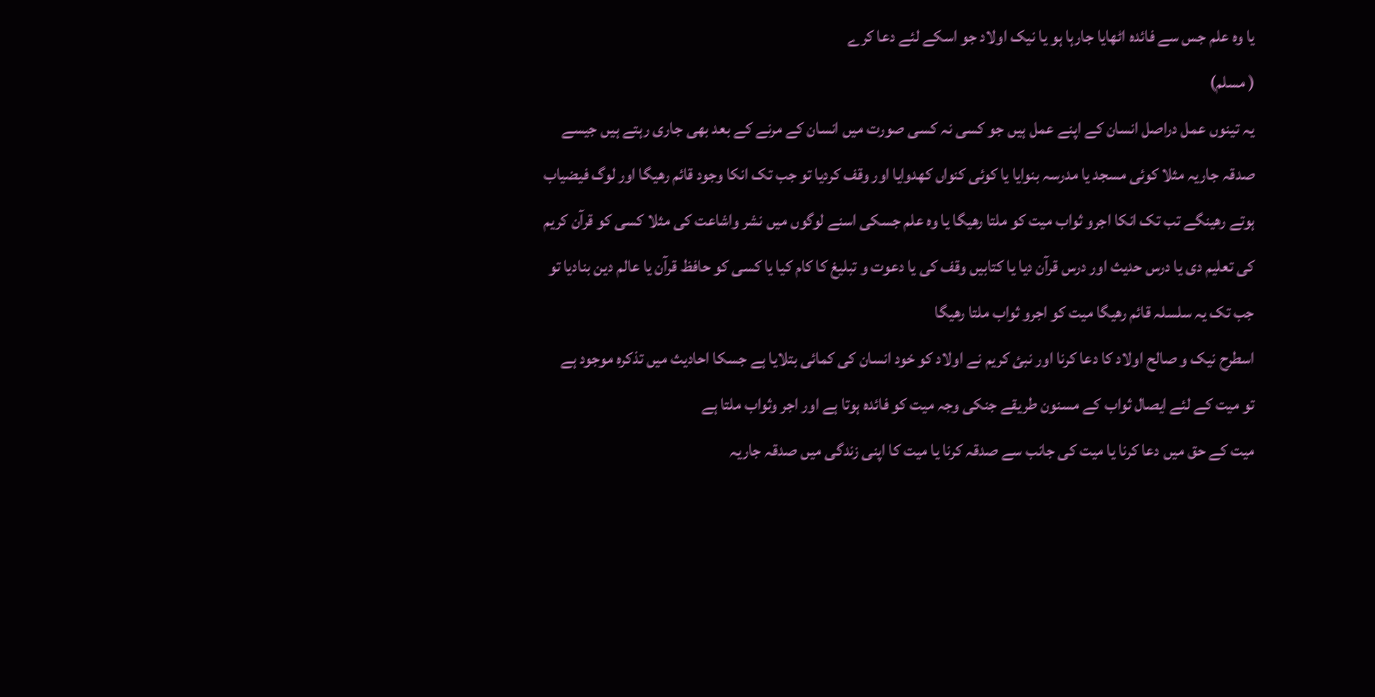یا وہ علم جس سے فائدہ اٹھایا جارہا ہو یا نیک اولاد جو اسکے لئے دعا کرے
( مسلم)
یہ تینوں عمل دراصل انسان کے اپنے عمل ہیں جو کسی نہ کسی صورت میں انسان کے مرنے کے بعد بھی جاری رہتے ہیں جیسے صدقہ جاریہ مثلا کوئی مسجد یا مدرسہ بنوایا یا کوئی کنواں کھدوایا اور وقف کردیا تو جب تک انکا وجود قائم رھیگا اور لوگ فیضیاب ہوتے رھینگے تب تک انکا اجرو ثواب میت کو ملتا رھیگا یا وہ علم جسکی اسنے لوگوں میں نشر واشاعت کی مثلا کسی کو قرآن کریم کی تعلیم دی یا درس حدیث اور درس قرآن دیا یا کتابیں وقف کی یا دعوت و تبلیغ کا کام کیا یا کسی کو حافظ قرآن یا عالم دین بنادیا تو جب تک یہ سلسلہ قائم رھیگا میت کو اجرو ثواب ملتا رھیگا
اسطرح نیک و صالح اولاد کا دعا کرنا اور نبئ کریم نے اولاد کو خود انسان کی کمائی بتلایا ہے جسکا احادیث میں تذکرہ موجود ہے
تو میت کے لئے ایصال ثواب کے مسنون طریقے جنکی وجہ میت کو فائدہ ہوتا ہے اور اجر وثواب ملتا ہے
میت کے حق میں دعا کرنا یا میت کی جانب سے صدقہ کرنا یا میت کا اپنی زندگی میں صدقہ جاریہ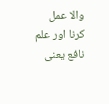والا عمل کرنا اور علم نافع یعنی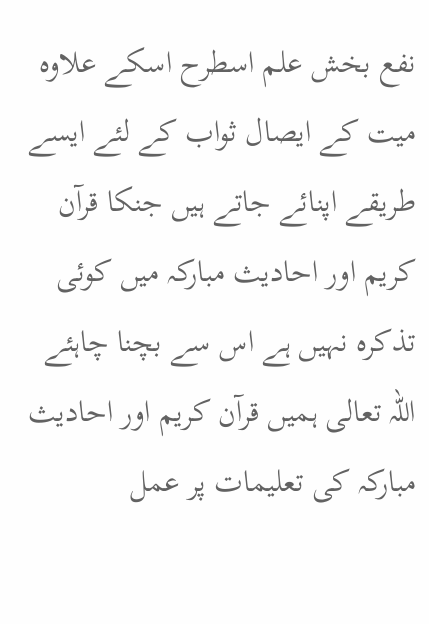نفع بخش علم اسطرح اسکے علاوہ میت کے ایصال ثواب کے لئے ایسے طریقے اپنائے جاتے ہیں جنکا قرآن کریم اور احادیث مبارکہ میں کوئی تذکرہ نہیں ہے اس سے بچنا چاہئے
اللہ تعالی ہمیں قرآن کریم اور احادیث مبارکہ کی تعلیمات پر عمل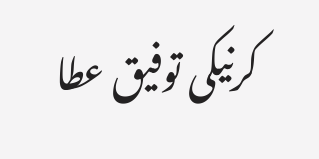کرنیکی توفیق عطا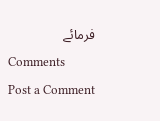فرمائے
Comments
Post a Comment